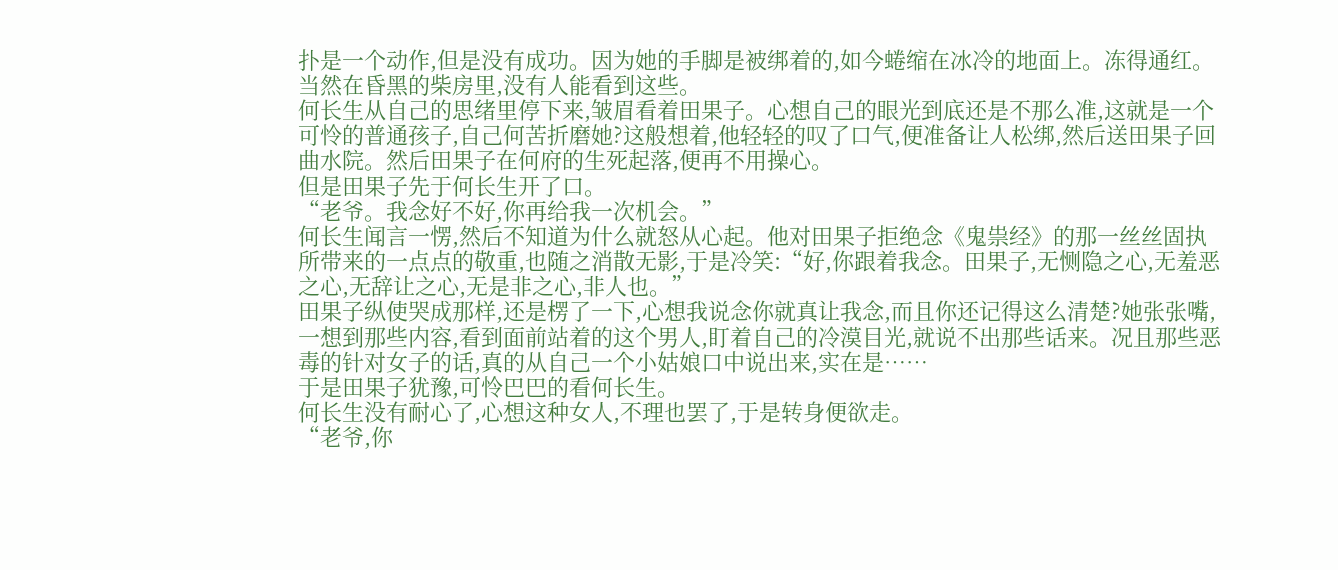扑是一个动作,但是没有成功。因为她的手脚是被绑着的,如今蜷缩在冰冷的地面上。冻得通红。当然在昏黑的柴房里,没有人能看到这些。
何长生从自己的思绪里停下来,皱眉看着田果子。心想自己的眼光到底还是不那么准,这就是一个可怜的普通孩子,自己何苦折磨她?这般想着,他轻轻的叹了口气,便准备让人松绑,然后送田果子回曲水院。然后田果子在何府的生死起落,便再不用操心。
但是田果子先于何长生开了口。
“老爷。我念好不好,你再给我一次机会。”
何长生闻言一愣,然后不知道为什么就怒从心起。他对田果子拒绝念《鬼祟经》的那一丝丝固执所带来的一点点的敬重,也随之消散无影,于是冷笑:“好,你跟着我念。田果子,无恻隐之心,无羞恶之心,无辞让之心,无是非之心,非人也。”
田果子纵使哭成那样,还是楞了一下,心想我说念你就真让我念,而且你还记得这么清楚?她张张嘴,一想到那些内容,看到面前站着的这个男人,盯着自己的冷漠目光,就说不出那些话来。况且那些恶毒的针对女子的话,真的从自己一个小姑娘口中说出来,实在是……
于是田果子犹豫,可怜巴巴的看何长生。
何长生没有耐心了,心想这种女人,不理也罢了,于是转身便欲走。
“老爷,你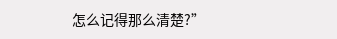怎么记得那么清楚?”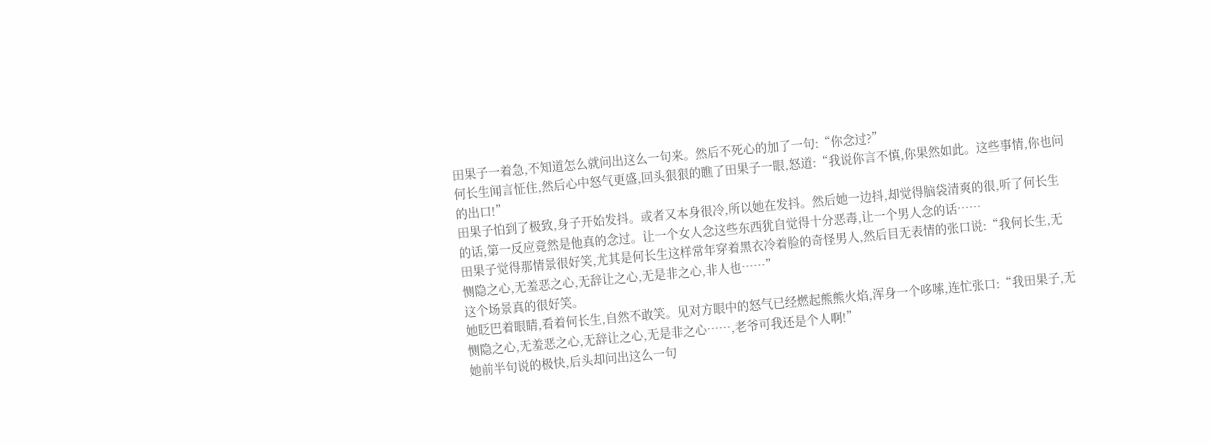田果子一着急,不知道怎么就问出这么一句来。然后不死心的加了一句:“你念过?”
何长生闻言怔住,然后心中怒气更盛,回头狠狠的瞧了田果子一眼,怒道:“我说你言不慎,你果然如此。这些事情,你也问的出口!”
田果子怕到了极致,身子开始发抖。或者又本身很冷,所以她在发抖。然后她一边抖,却觉得脑袋清爽的很,听了何长生的话,第一反应竟然是他真的念过。让一个女人念这些东西犹自觉得十分恶毒,让一个男人念的话……
田果子觉得那情景很好笑,尤其是何长生这样常年穿着黑衣冷着脸的奇怪男人,然后目无表情的张口说:“我何长生,无恻隐之心,无羞恶之心,无辞让之心,无是非之心,非人也……”
这个场景真的很好笑。
她眨巴着眼睛,看着何长生,自然不敢笑。见对方眼中的怒气已经燃起熊熊火焰,浑身一个哆嗦,连忙张口:“我田果子,无恻隐之心,无羞恶之心,无辞让之心,无是非之心……,老爷可我还是个人啊!”
她前半句说的极快,后头却问出这么一句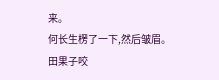来。
何长生楞了一下,然后皱眉。
田果子咬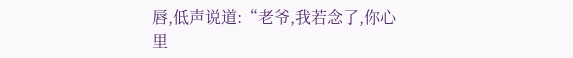唇,低声说道:“老爷,我若念了,你心里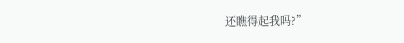还瞧得起我吗?”